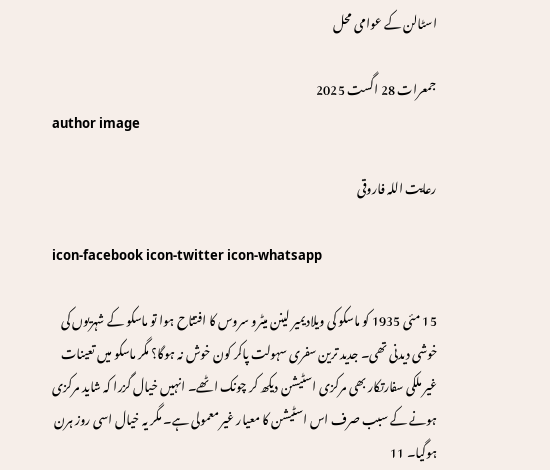اسٹالن کے عوامی محل

جمعرات 28 اگست 2025
author image

رعایت اللہ فاروقی

icon-facebook icon-twitter icon-whatsapp

15 مئی 1935 کو ماسکو کی ویلادیمیر لینن میٹرو سروس کا افتتاح ہوا تو ماسکو کے شہریوں کی خوشی دیدنی تھی۔ جدید ترین سفری سہولت پاکر کون خوش نہ ہوگا؟ مگر ماسکو میں تعینات غیر ملکی سفارتکار بھی مرکزی اسٹیشن دیکھ کر چونک اٹھے۔ انہیں خیال گزرا کہ شاید مرکزی ہونے کے سبب صرف اس اسٹیشن کا معیار غیر معمولی ہے۔ مگر یہ خیال اسی روز ہرن ہوگیا۔ 11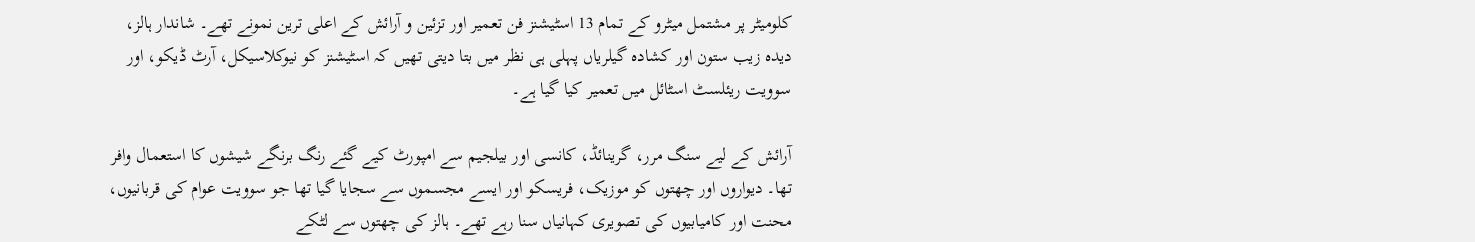کلومیٹر پر مشتمل میٹرو کے تمام 13 اسٹیشنز فن تعمیر اور تزئین و آرائش کے اعلی ترین نمونے تھے۔ شاندار ہالز، دیدہ زیب ستون اور کشادہ گیلریاں پہلی ہی نظر میں بتا دیتی تھیں کہ اسٹیشنز کو نیوکلاسیکل، آرٹ ڈیکو، اور سوویت ریئلسٹ اسٹائل میں تعمیر کیا گیا ہے۔

آرائش کے لیے سنگ مرر، گرینائڈ، کانسی اور بیلجیم سے امپورٹ کیے گئے رنگ برنگے شیشوں کا استعمال وافر تھا۔ دیواروں اور چھتوں کو موزیک، فریسکو اور ایسے مجسموں سے سجایا گیا تھا جو سوویت عوام کی قربانیوں، محنت اور کامیابیوں کی تصویری کہانیاں سنا رہے تھے۔ ہالز کی چھتوں سے لٹکے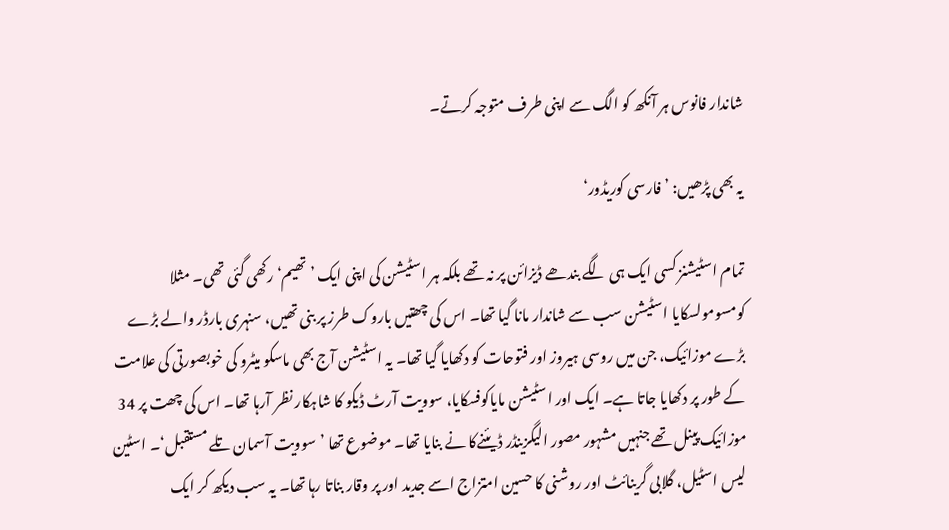شاندار فانوس ہر آنکھ کو الگ سے اپنی طرف متوجہ کرتے۔

یہ بھی پڑھیں: ’فارسی کوریڈور‘

تمام اسٹیشنز کسی ایک ہی لگے بندھے ڈیزائن پر نہ تھے بلکہ ہر اسٹیشن کی اپنی ایک ’تھیم‘ رکھی گئی تھی۔ مثلا کومسومولسکایا اسٹیشن سب سے شاندار مانا گیا تھا۔ اس کی چھتیں باروک طرز پر بنی تھیں، سنہری بارڈر والے بڑے بڑے موزائیک، جن میں روسی ہیروز اور فتوحات کو دکھایا گیا تھا۔ یہ اسٹیشن آج بھی ماسکو میٹرو کی خوبصورتی کی علامت کے طور پر دکھایا جاتا ہے۔ ایک اور اسٹیشن مایاکوفسکایا، سوویت آرٹ ڈیکو کا شاہکار نظر آرہا تھا۔ اس کی چھت پر 34 موزائیک پینل تھے جنہیں مشہور مصور الیگزینڈر ڈیئنےکا نے بنایا تھا۔ موضوع تھا ’سوویت آسمان تلے مستقبل‘۔ اسٹین لیس اسٹیل، گلابی گرینائٹ اور روشنی کا حسین امتزاج اسے جدید اور پر وقار بناتا رہا تھا۔ یہ سب دیکھ کر ایک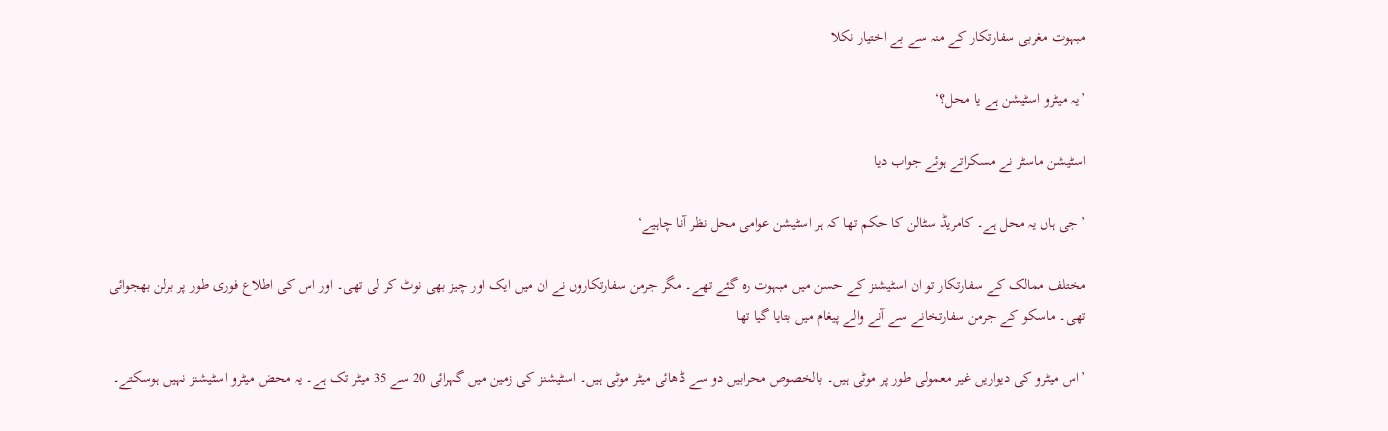مبہوت مغربی سفارتکار کے منہ سے بے اختیار نکلا

’یہ میٹرو اسٹیشن ہے یا محل؟‘

اسٹیشن ماسٹر نے مسکراتے ہوئے جواب دیا

’جی ہاں یہ محل ہے۔ کامریڈ سٹالن کا حکم تھا کہ ہر اسٹیشن عوامی محل نظر آنا چاہیے‘

مختلف ممالک کے سفارتکار تو ان اسٹیشنز کے حسن میں مبہوت رہ گئے تھے۔ مگر جرمن سفارتکاروں نے ان میں ایک اور چیز بھی نوٹ کر لی تھی۔ اور اس کی اطلاع فوری طور پر برلن بھجوائی تھی۔ ماسکو کے جرمن سفارتخانے سے آنے والے پیغام میں بتایا گیا تھا

’اس میٹرو کی دیواریں غیر معمولی طور پر موٹی ہیں۔ بالخصوص محرابیں دو سے ڈھائی میٹر موٹی ہیں۔ اسٹیشنز کی زمین میں گہرائی 20 سے 35 میٹر تک ہے۔ یہ محض میٹرو اسٹیشنز نہیں ہوسکتے۔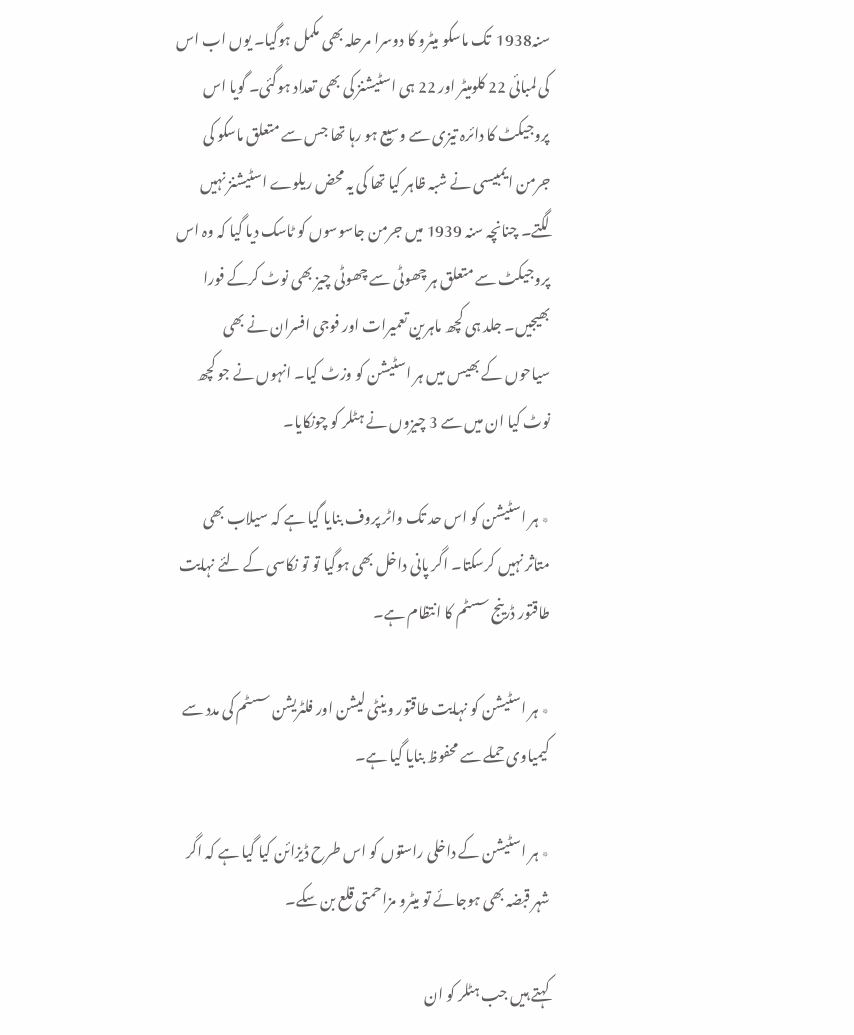سنہ1938  تک ماسکو میٹرو کا دوسرا مرحلہ بھی مکمل ہوگیا۔ یوں اب اس کی لمبائی 22 کلومیٹر اور 22 ہی اسٹیشنز کی بھی تعداد ہوگئی۔ گویا اس پروجیکٹ کا دائرہ تیزی سے وسیع ہو رہا تھا جس سے متعلق ماسکو کی جرمن ایمبیسی نے شبہ ظاہر کیا تھا کی یہ محض ریلوے اسٹیشنز نہیں لگتے۔ چنانچہ سنہ 1939 میں جرمن جاسوسوں کو ٹاسک دیا گیا کہ وہ اس پروجیکٹ سے متعلق ہر چھوٹی سے چھوٹی چیز بھی نوٹ کرکے فورا بھیجیں۔ جلد ہی کچھ ماہرین تعمیرات اور فوجی افسران نے بھی سیاحوں کے بھیس میں ہر اسٹیشن کو وزٹ کیا۔ انہوں نے جو کچھ نوٹ کیا ان میں سے 3 چیزوں نے ہٹلر کو چونکایا۔

٭ ہر اسٹیشن کو اس حد تک واٹر پروف بنایا گیا ہے کہ سیلاب بھی متاثر نہیں کرسکتا۔ اگر پانی داخل بھی ہوگیا تو تو نکاسی کے لئے نہایت طاقتور ڈرینج سسٹم کا انتظام ہے۔

٭ ہر اسٹیشن کو نہایت طاقتور وینٹی لیشن اور فلٹریشن سسٹم کی مدد سے کیمیاوی حملے سے محفوظ بنایا گیا ہے۔

٭ ہر اسٹیشن کے داخلی راستوں کو اس طرح ڈیزائن کیا گیا ہے کہ اگر شہر قبضہ بھی ہوجائے تو میٹرو مزاحمتی قلع بن سکے۔

کہتے ہیں جب ہٹلر کو ان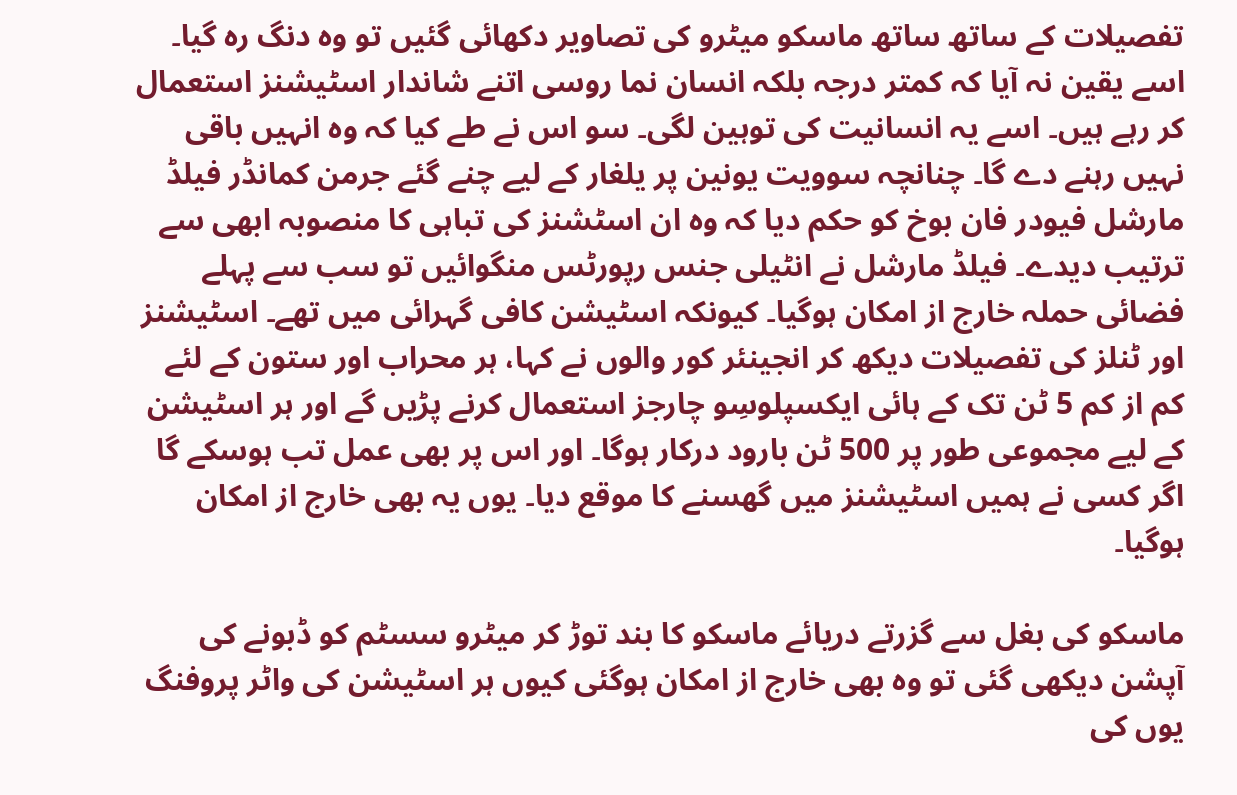تفصیلات کے ساتھ ساتھ ماسکو میٹرو کی تصاویر دکھائی گئیں تو وہ دنگ رہ گیا۔ اسے یقین نہ آیا کہ کمتر درجہ بلکہ انسان نما روسی اتنے شاندار اسٹیشنز استعمال کر رہے ہیں۔ اسے یہ انسانیت کی توہین لگی۔ سو اس نے طے کیا کہ وہ انہیں باقی نہیں رہنے دے گا۔ چنانچہ سوویت یونین پر یلغار کے لیے چنے گئے جرمن کمانڈر فیلڈ مارشل فیودر فان بوخ کو حکم دیا کہ وہ ان اسٹشنز کی تباہی کا منصوبہ ابھی سے ترتیب دیدے۔ فیلڈ مارشل نے انٹیلی جنس رپورٹس منگوائیں تو سب سے پہلے فضائی حملہ خارج از امکان ہوگیا۔ کیونکہ اسٹیشن کافی گہرائی میں تھے۔ اسٹیشنز اور ٹنلز کی تفصیلات دیکھ کر انجینئر کور والوں نے کہا، ہر محراب اور ستون کے لئے کم از کم 5 ٹن تک کے ہائی ایکسپلوسِو چارجز استعمال کرنے پڑیں گے اور ہر اسٹیشن کے لیے مجموعی طور پر 500 ٹن بارود درکار ہوگا۔ اور اس پر بھی عمل تب ہوسکے گا اگر کسی نے ہمیں اسٹیشنز میں گھسنے کا موقع دیا۔ یوں یہ بھی خارج از امکان ہوگیا۔

ماسکو کی بغل سے گزرتے دریائے ماسکو کا بند توڑ کر میٹرو سسٹم کو ڈبونے کی آپشن دیکھی گئی تو وہ بھی خارج از امکان ہوگئی کیوں ہر اسٹیشن کی واٹر پروفنگ یوں کی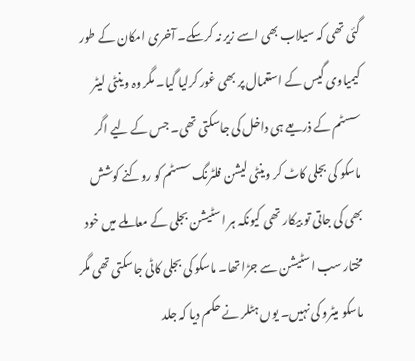گئی تھی کہ سیلاب بھی اسے زیر نہ کرسکے۔ آخری امکان کے طور کیمیاوی گیس کے استعمال پر بھی غور کرلیا گیا۔ مگر وہ وینٹی لیٹر سسٹم کے ذریعے ہی داخل کی جاسکتی تھی۔ جس کے لیے اگر ماسکو کی بجلی کاٹ کر وینٹی لیشن فلٹرنگ سسٹم کو روکنے کوشش بھی کی جاتی تو بیکار تھی کیونکہ ہر اسٹیشن بجلی کے معاملے میں خود مختار سب اسٹیشن سے جڑا تھا۔ ماسکو کی بجلی کاٹی جاسکتی تھی مگر ماسکو میٹرو کی نہیں۔ یوں ہٹلر نے حکم دیا کہ جلد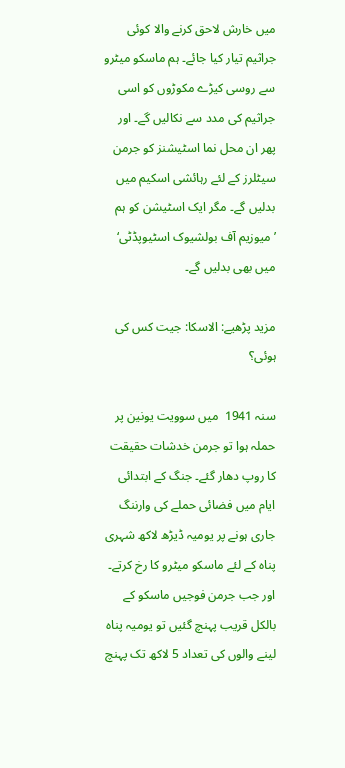میں خارش لاحق کرنے والا کوئی جراثیم تیار کیا جائے۔ ہم ماسکو میٹرو سے روسی کیڑے مکوڑوں کو اسی جراثیم کی مدد سے نکالیں گے۔ اور پھر ان محل نما اسٹیشنز کو جرمن سیٹلرز کے لئے رہائشی اسکیم میں بدلیں گے۔ مگر ایک اسٹیشن کو ہم ’میوزیم آف بولشیوک اسٹیوپڈٹی‘ میں بھی بدلیں گے۔

مزید پڑھیے: الاسکا: جیت کس کی ہوئی؟

سنہ 1941  میں سوویت یونین پر حملہ ہوا تو جرمن خدشات حقیقت کا روپ دھار گئے۔ جنگ کے ابتدائی ایام میں فضائی حملے کی وارننگ جاری ہونے پر یومیہ ڈیڑھ لاکھ شہری پناہ کے لئے ماسکو میٹرو کا رخ کرتے۔ اور جب جرمن فوجیں ماسکو کے بالکل قریب پہنچ گئیں تو یومیہ پناہ لینے والوں کی تعداد 5 لاکھ تک پہنچ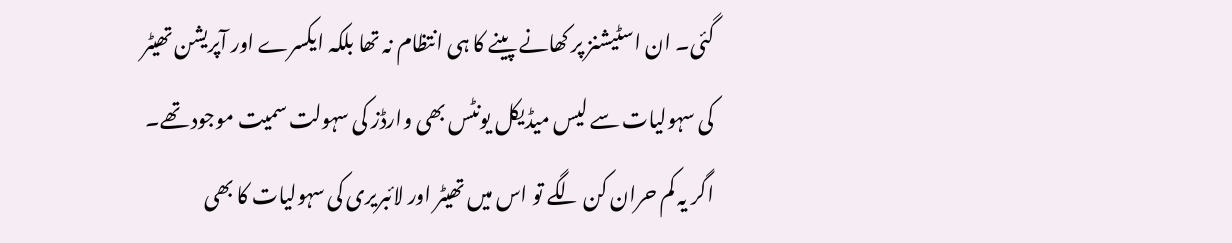گئی۔ ان اسٹیشنز پر کھانے پینے کا ہی انتظام نہ تھا بلکہ ایکسرے اور آپریشن تھیٹر کی سہولیات سے لیس میڈیکل یونٹس بھی وارڈز کی سہولت سمیت موجود تھے۔ اگر یہ کم حران کن لگے تو اس میں تھیٹر اور لائبریری کی سہولیات کا بھی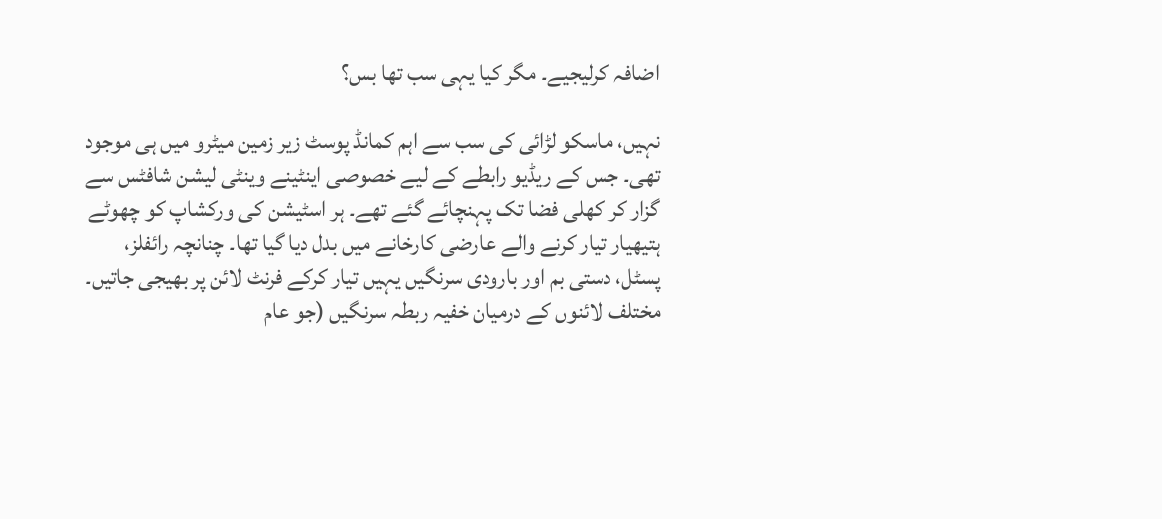اضافہ کرلیجیے۔ مگر کیا یہی سب تھا بس؟

نہیں، ماسکو لڑائی کی سب سے اہم کمانڈ پوسٹ زیر زمین میٹرو میں ہی موجود تھی۔ جس کے ریڈیو رابطے کے لیے خصوصی اینٹینے وینٹی لیشن شافٹس سے گزار کر کھلی فضا تک پہنچائے گئے تھے۔ ہر اسٹیشن کی ورکشاپ کو چھوٹے ہتیھیار تیار کرنے والے عارضی کارخانے میں بدل دیا گیا تھا۔ چنانچہ رائفلز، پسٹل، دستی بم اور بارودی سرنگیں یہیں تیار کرکے فرنٹ لائن پر بھیجی جاتیں۔ مختلف لائنوں کے درمیان خفیہ ربطہ سرنگیں (جو عام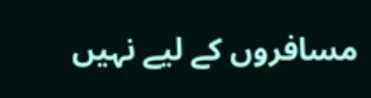مسافروں کے لیے نہیں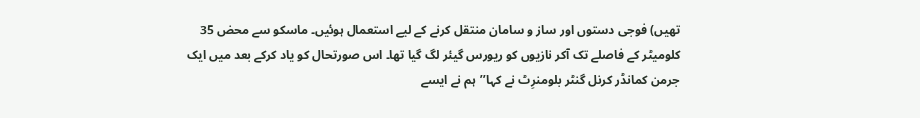تھیں) فوجی دستوں اور ساز و سامان منتقل کرنے کے لیے استعمال ہوئیں۔ ماسکو سے محض 35 کلومیٹر کے فاصلے تک آکر نازیوں کو ریورس گیئر لگ گیا تھا۔ اس صورتحال کو یاد کرکے بعد میں ایک جرمن کمانڈر کرنل گنٹر بلومنرِٹ نے کہا’’ہم نے ایسے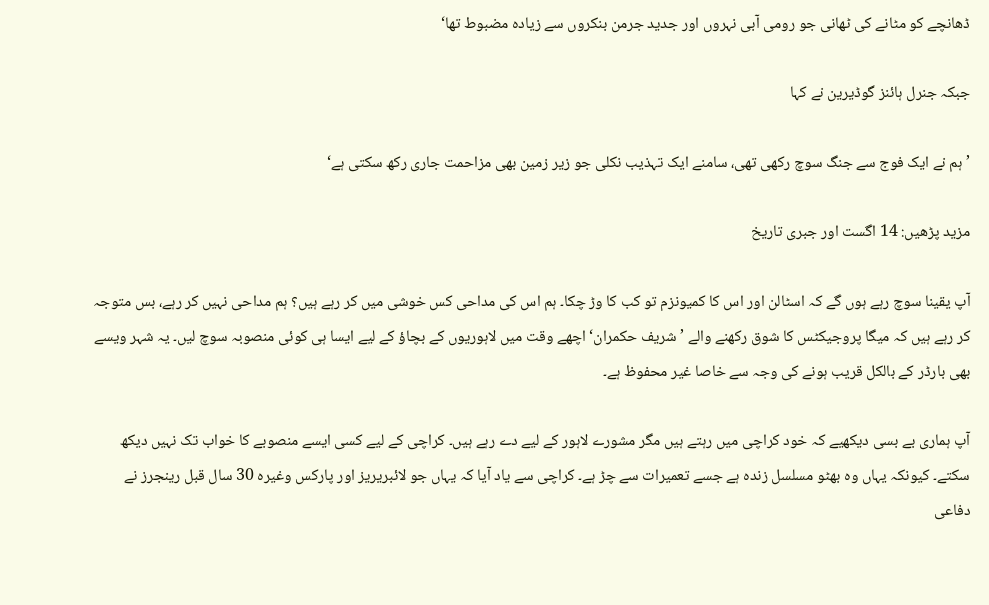ڈھانچے کو مٹانے کی ٹھانی جو رومی آبی نہروں اور جدید جرمن بنکروں سے زیادہ مضبوط تھا‘

جبکہ جنرل ہائنز گوڈیرین نے کہا

’ہم نے ایک فوج سے جنگ سوچ رکھی تھی، سامنے ایک تہذیب نکلی جو زیر زمین بھی مزاحمت جاری رکھ سکتی ہے‘

مزید پڑھیں: 14 اگست اور جبری تاریخ

آپ یقینا سوچ رہے ہوں گے کہ اسٹالن اور اس کا کمیونزم تو کب کا وڑ چکا۔ ہم اس کی مداحی کس خوشی میں کر رہے ہیں؟ ہم مداحی نہیں کر رہے، بس متوجہ کر رہے ہیں کہ میگا پروجیکٹس کا شوق رکھنے والے ’شریف حکمران‘ اچھے وقت میں لاہوریوں کے بچاؤ کے لیے ایسا ہی کوئی منصوبہ سوچ لیں۔ یہ شہر ویسے بھی بارڈر کے بالکل قریب ہونے کی وجہ سے خاصا غیر محفوظ ہے۔

آپ ہماری بے بسی دیکھیے کہ خود کراچی میں رہتے ہیں مگر مشورے لاہور کے لیے دے رہے ہیں۔ کراچی کے لیے کسی ایسے منصوبے کا خواب تک نہیں دیکھ سکتے۔ کیونکہ یہاں وہ بھٹو مسلسل زندہ ہے جسے تعمیرات سے چڑ ہے۔ کراچی سے یاد آیا کہ یہاں جو لائبریریز اور پارکس وغیرہ 30 سال قبل رینجرز نے دفاعی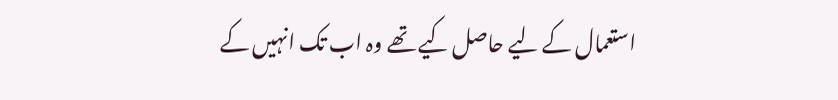استعمال کے لیے حاصل کیے تھے وہ اب تک انہیں کے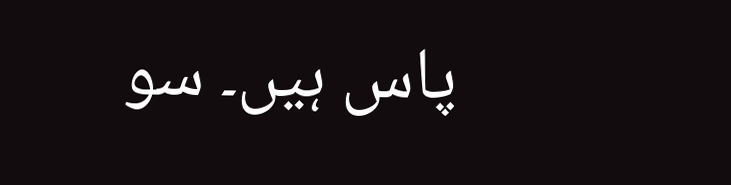پاس ہیں۔ سو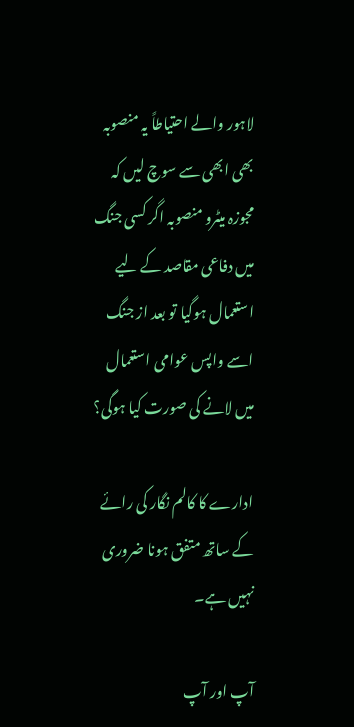لاہور والے احتیاطاً یہ منصوبہ بھی ابھی سے سوچ لیں کہ مجوزہ میٹرو منصوبہ اگر کسی جنگ میں دفاعی مقاصد کے لیے استعمال ہوگیا تو بعد از جنگ اسے واپس عوامی استعمال میں لانے کی صورت کیا ہوگی؟

ادارے کا کالم نگار کی رائے کے ساتھ متفق ہونا ضروری نہیں ہے۔

آپ اور آپ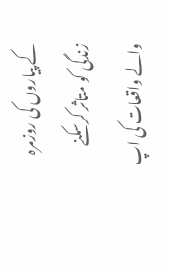کے پیاروں کی روزمرہ زندگی کو متاثر کرسکنے والے واقعات کی اپ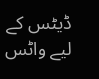ڈیٹس کے لیے واٹس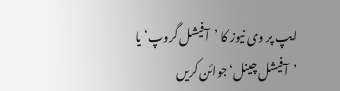ایپ پر وی نیوز کا ’آفیشل گروپ‘ یا ’آفیشل چینل‘ جوائن کریں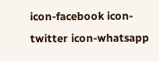icon-facebook icon-twitter icon-whatsapp